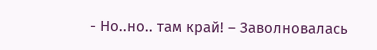- Но..но.. там край! – Заволновалась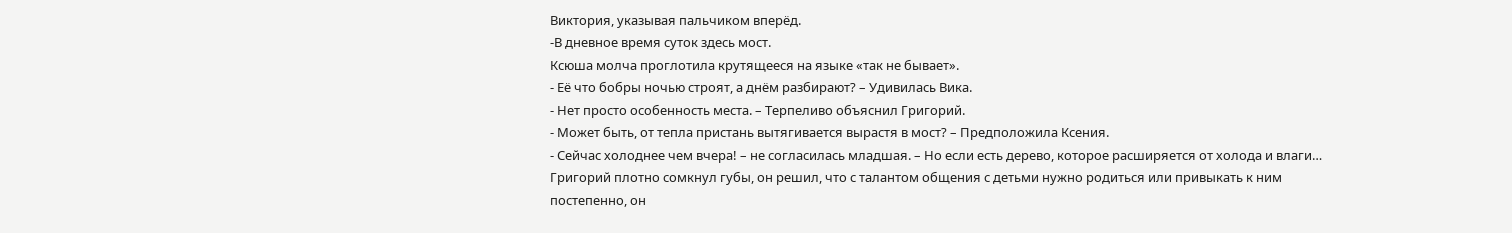Виктория, указывая пальчиком вперёд.
-В дневное время суток здесь мост.
Ксюша молча проглотила крутящееся на языке «так не бывает».
- Её что бобры ночью строят, а днём разбирают? – Удивилась Вика.
- Нет просто особенность места. – Терпеливо объяснил Григорий.
- Может быть, от тепла пристань вытягивается вырастя в мост? – Предположила Ксения.
- Сейчас холоднее чем вчера! – не согласилась младшая. – Но если есть дерево, которое расширяется от холода и влаги…
Григорий плотно сомкнул губы, он решил, что с талантом общения с детьми нужно родиться или привыкать к ним постепенно, он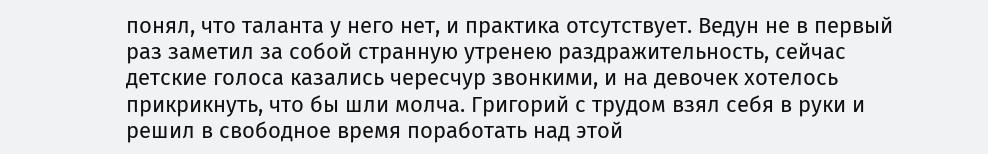понял, что таланта у него нет, и практика отсутствует. Ведун не в первый раз заметил за собой странную утренею раздражительность, сейчас детские голоса казались чересчур звонкими, и на девочек хотелось прикрикнуть, что бы шли молча. Григорий с трудом взял себя в руки и решил в свободное время поработать над этой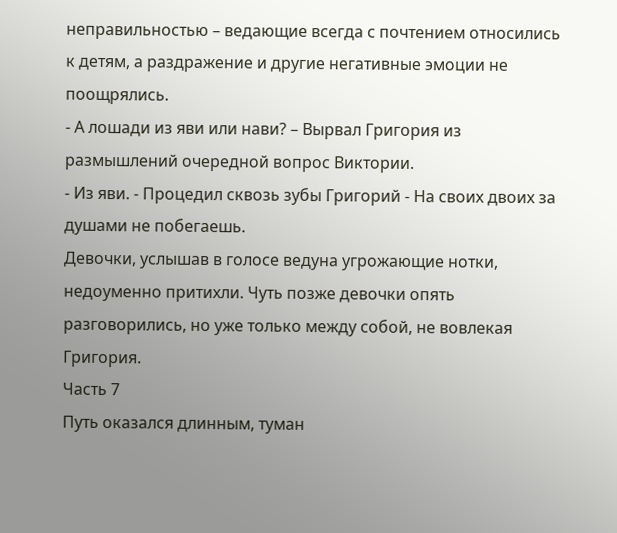неправильностью – ведающие всегда с почтением относились к детям, а раздражение и другие негативные эмоции не поощрялись.
- А лошади из яви или нави? – Вырвал Григория из размышлений очередной вопрос Виктории.
- Из яви. - Процедил сквозь зубы Григорий - На своих двоих за душами не побегаешь.
Девочки, услышав в голосе ведуна угрожающие нотки, недоуменно притихли. Чуть позже девочки опять разговорились, но уже только между собой, не вовлекая Григория.
Часть 7
Путь оказался длинным, туман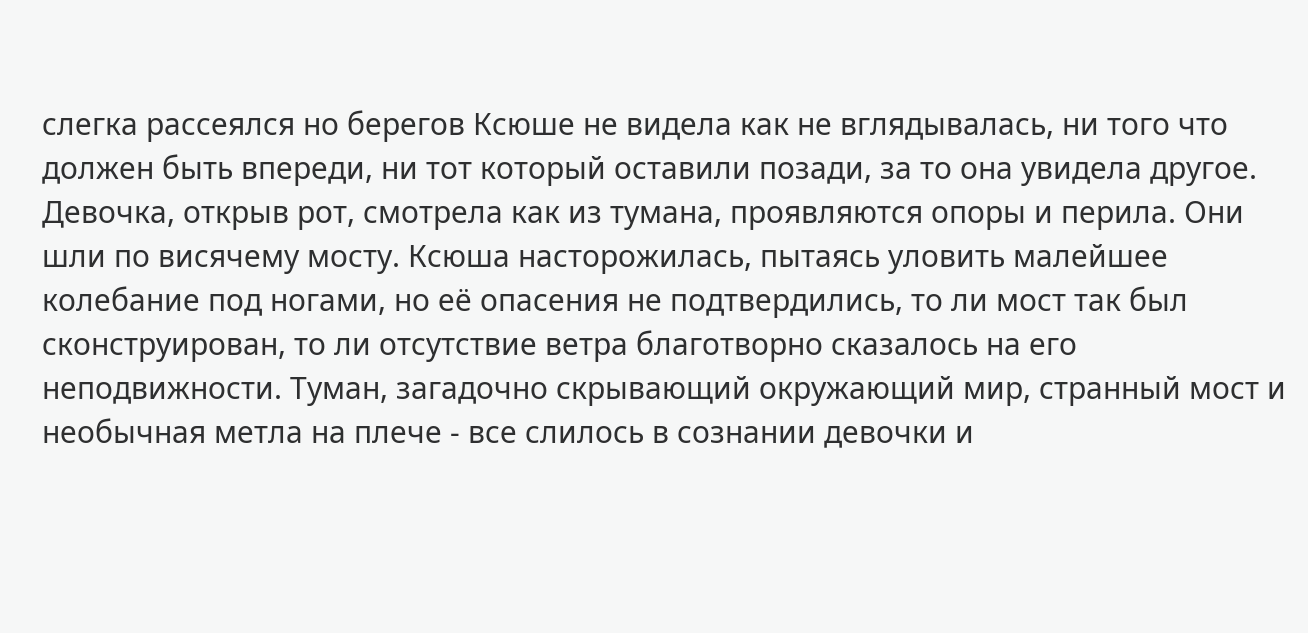слегка рассеялся но берегов Ксюше не видела как не вглядывалась, ни того что должен быть впереди, ни тот который оставили позади, за то она увидела другое. Девочка, открыв рот, смотрела как из тумана, проявляются опоры и перила. Они шли по висячему мосту. Ксюша насторожилась, пытаясь уловить малейшее колебание под ногами, но её опасения не подтвердились, то ли мост так был сконструирован, то ли отсутствие ветра благотворно сказалось на его неподвижности. Туман, загадочно скрывающий окружающий мир, странный мост и необычная метла на плече - все слилось в сознании девочки и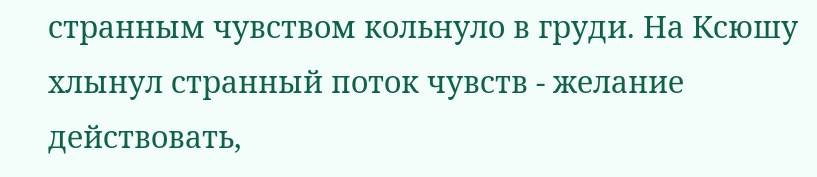странным чувством кольнуло в груди. На Ксюшу хлынул странный поток чувств - желание действовать,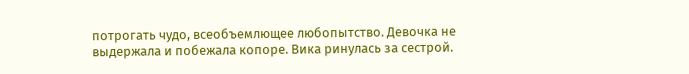потрогать чудо, всеобъемлющее любопытство. Девочка не выдержала и побежала копоре. Вика ринулась за сестрой.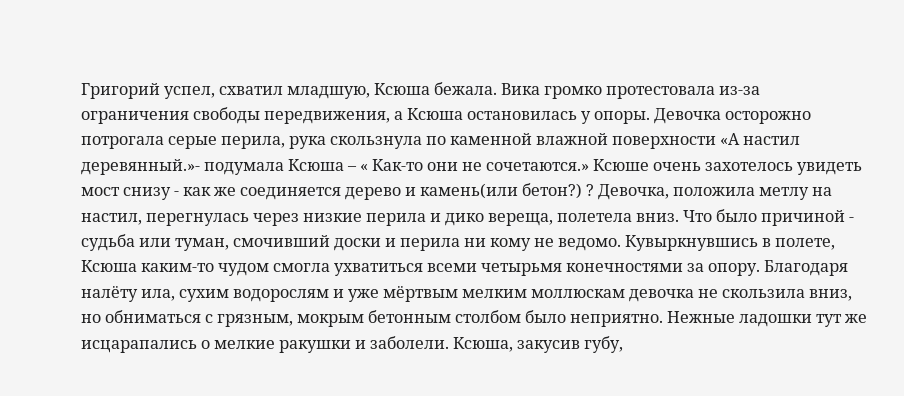Григорий успел, схватил младшую, Ксюша бежала. Вика громко протестовала из-за ограничения свободы передвижения, а Ксюша остановилась у опоры. Девочка осторожно потрогала серые перила, рука скользнула по каменной влажной поверхности «А настил деревянный.»- подумала Ксюша – « Как-то они не сочетаются.» Ксюше очень захотелось увидеть мост снизу - как же соединяется дерево и камень(или бетон?) ? Девочка, положила метлу на настил, перегнулась через низкие перила и дико вереща, полетела вниз. Что было причиной - судьба или туман, смочивший доски и перила ни кому не ведомо. Кувыркнувшись в полете, Ксюша каким-то чудом смогла ухватиться всеми четырьмя конечностями за опору. Благодаря налёту ила, сухим водорослям и уже мёртвым мелким моллюскам девочка не скользила вниз, но обниматься с грязным, мокрым бетонным столбом было неприятно. Нежные ладошки тут же исцарапались о мелкие ракушки и заболели. Ксюша, закусив губу,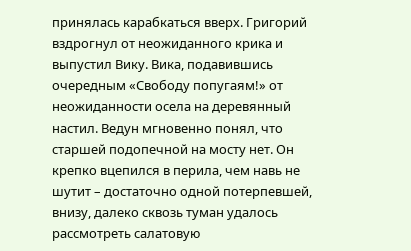принялась карабкаться вверх. Григорий вздрогнул от неожиданного крика и выпустил Вику. Вика, подавившись очередным «Свободу попугаям!» от неожиданности осела на деревянный настил. Ведун мгновенно понял, что старшей подопечной на мосту нет. Он крепко вцепился в перила, чем навь не шутит – достаточно одной потерпевшей, внизу, далеко сквозь туман удалось рассмотреть салатовую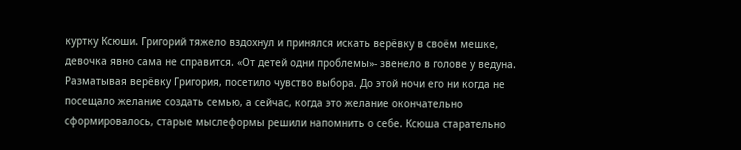куртку Ксюши. Григорий тяжело вздохнул и принялся искать верёвку в своём мешке, девочка явно сама не справится. «От детей одни проблемы»- звенело в голове у ведуна. Разматывая верёвку Григория, посетило чувство выбора. До этой ночи его ни когда не посещало желание создать семью, а сейчас, когда это желание окончательно сформировалось, старые мыслеформы решили напомнить о себе. Ксюша старательно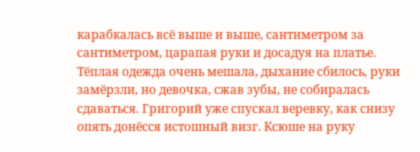карабкалась всё выше и выше, сантиметром за сантиметром, царапая руки и досадуя на платье. Тёплая одежда очень мешала, дыхание сбилось, руки замёрзли, но девочка, сжав зубы, не собиралась сдаваться. Григорий уже спускал веревку, как снизу опять донёсся истошный визг. Ксюше на руку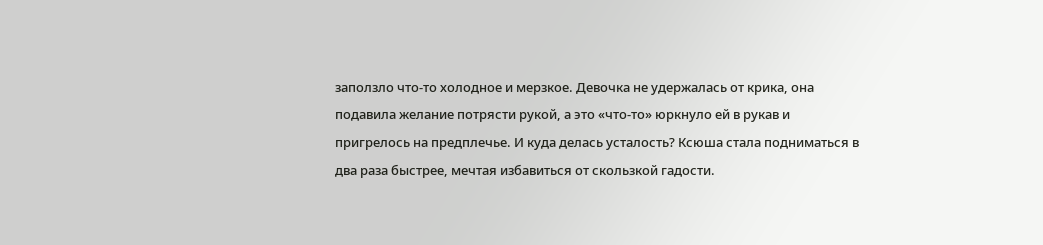заползло что-то холодное и мерзкое. Девочка не удержалась от крика, она подавила желание потрясти рукой, а это «что-то» юркнуло ей в рукав и пригрелось на предплечье. И куда делась усталость? Ксюша стала подниматься в два раза быстрее, мечтая избавиться от скользкой гадости.